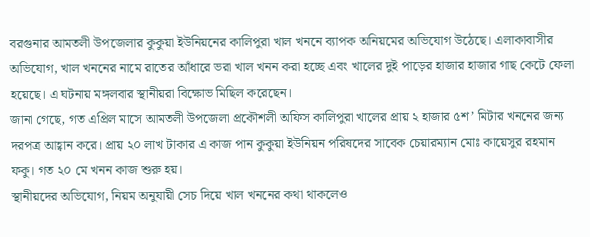বরগুনার আমতলী উপজেলার কুকুয়া ইউনিয়নের কালিপুরা খাল খননে ব্যাপক অনিয়মের অভিযোগ উঠেছে। এলাকাবাসীর অভিযোগ, খাল খননের নামে রাতের আঁধারে ভরা খাল খনন করা হচ্ছে এবং খালের দুই পাড়ের হাজার হাজার গাছ কেটে ফেলা হয়েছে। এ ঘটনায় মঙ্গলবার স্থানীয়রা বিক্ষোভ মিছিল করেছেন।
জানা গেছে, গত এপ্রিল মাসে আমতলী উপজেলা প্রকৌশলী অফিস কালিপুরা খালের প্রায় ২ হাজার ৫শ’ মিটার খননের জন্য দরপত্র আহ্বান করে। প্রায় ২০ লাখ টাকার এ কাজ পান কুকুয়া ইউনিয়ন পরিষদের সাবেক চেয়ারম্যান মোঃ কায়েসুর রহমান ফকু। গত ২০ মে খনন কাজ শুরু হয়।
স্থানীয়দের অভিযোগ, নিয়ম অনুযায়ী সেচ দিয়ে খাল খননের কথা থাকলেও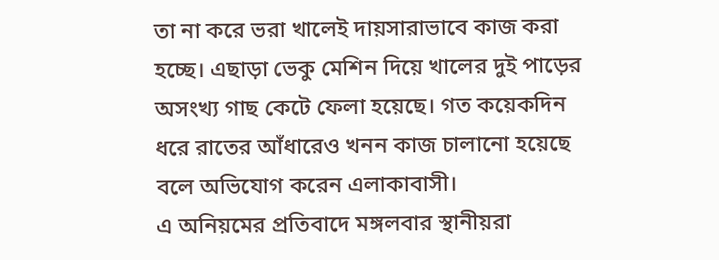তা না করে ভরা খালেই দায়সারাভাবে কাজ করা হচ্ছে। এছাড়া ভেকু মেশিন দিয়ে খালের দুই পাড়ের অসংখ্য গাছ কেটে ফেলা হয়েছে। গত কয়েকদিন ধরে রাতের আঁধারেও খনন কাজ চালানো হয়েছে বলে অভিযোগ করেন এলাকাবাসী।
এ অনিয়মের প্রতিবাদে মঙ্গলবার স্থানীয়রা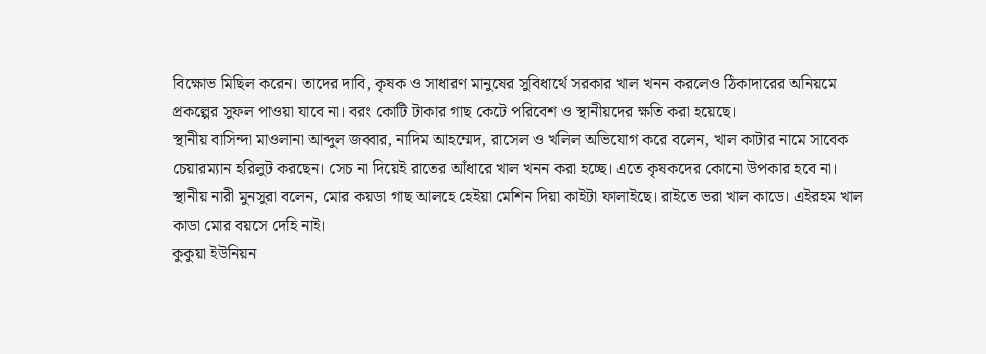বিক্ষোভ মিছিল করেন। তাদের দাবি, কৃষক ও সাধারণ মানুষের সুবিধার্থে সরকার খাল খনন করলেও ঠিকাদারের অনিয়মে প্রকল্পের সুফল পাওয়া যাবে না। বরং কোটি টাকার গাছ কেটে পরিবেশ ও স্থানীয়দের ক্ষতি করা হয়েছে।
স্থানীয় বাসিন্দা মাওলানা আব্দুল জব্বার, নাদিম আহম্মেদ, রাসেল ও খলিল অভিযোগ করে বলেন, খাল কাটার নামে সাবেক চেয়ারম্যান হরিলুট করছেন। সেচ না দিয়েই রাতের আঁধারে খাল খনন করা হচ্ছে। এতে কৃষকদের কোনো উপকার হবে না।
স্থানীয় নারী মুনসুরা বলেন, মোর কয়ডা গাছ আলহে হেইয়া মেশিন দিয়া কাইটা ফালাইছে। রাইতে ভরা খাল কাডে। এইরহম খাল কাডা মোর বয়সে দেহি নাই।
কুকুয়া ইউনিয়ন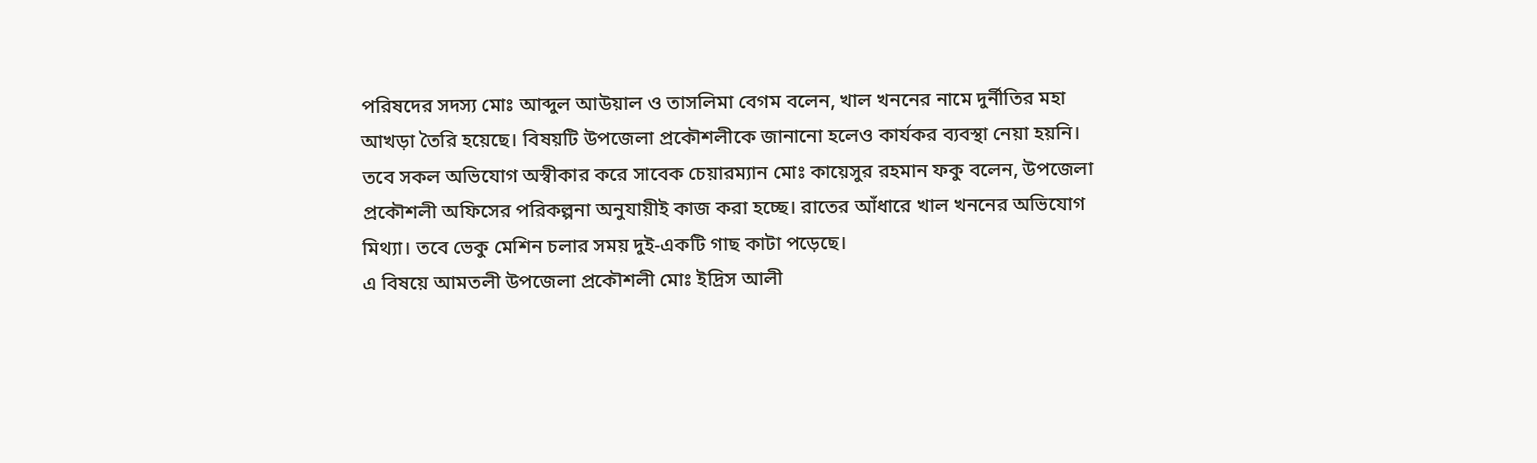পরিষদের সদস্য মোঃ আব্দুল আউয়াল ও তাসলিমা বেগম বলেন, খাল খননের নামে দুর্নীতির মহা আখড়া তৈরি হয়েছে। বিষয়টি উপজেলা প্রকৌশলীকে জানানো হলেও কার্যকর ব্যবস্থা নেয়া হয়নি।
তবে সকল অভিযোগ অস্বীকার করে সাবেক চেয়ারম্যান মোঃ কায়েসুর রহমান ফকু বলেন, উপজেলা প্রকৌশলী অফিসের পরিকল্পনা অনুযায়ীই কাজ করা হচ্ছে। রাতের আঁধারে খাল খননের অভিযোগ মিথ্যা। তবে ভেকু মেশিন চলার সময় দুই-একটি গাছ কাটা পড়েছে।
এ বিষয়ে আমতলী উপজেলা প্রকৌশলী মোঃ ইদ্রিস আলী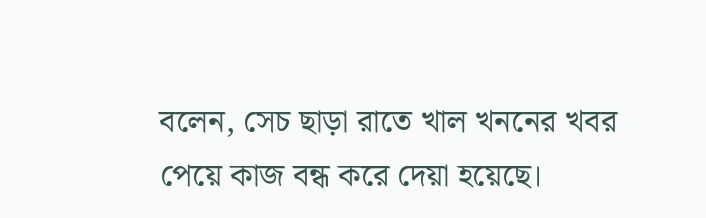বলেন, সেচ ছাড়া রাতে খাল খননের খবর পেয়ে কাজ বন্ধ করে দেয়া হয়েছে।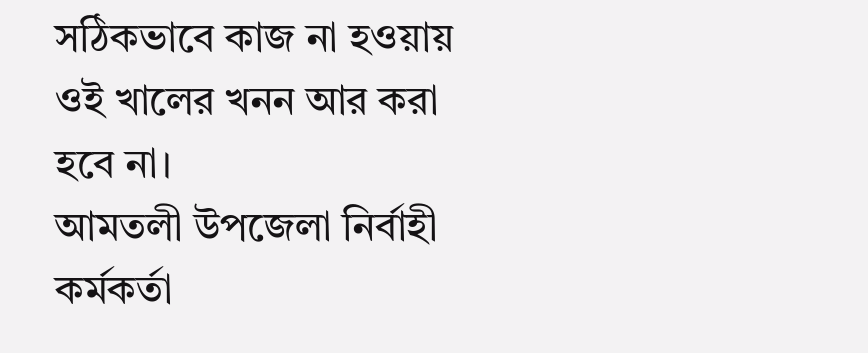সঠিকভাবে কাজ না হওয়ায় ওই খালের খনন আর করা হবে না।
আমতলী উপজেলা নির্বাহী কর্মকর্তা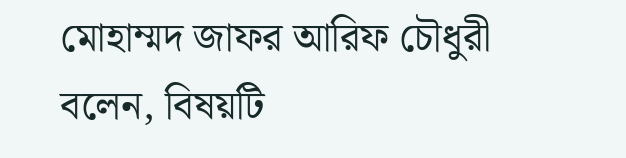মোহাম্মদ জাফর আরিফ চৌধুরী বলেন, বিষয়টি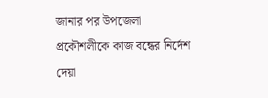জানার পর উপজেলা প্রকৌশলীকে কাজ বন্ধের নির্দেশ দেয়া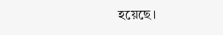হয়েছে।